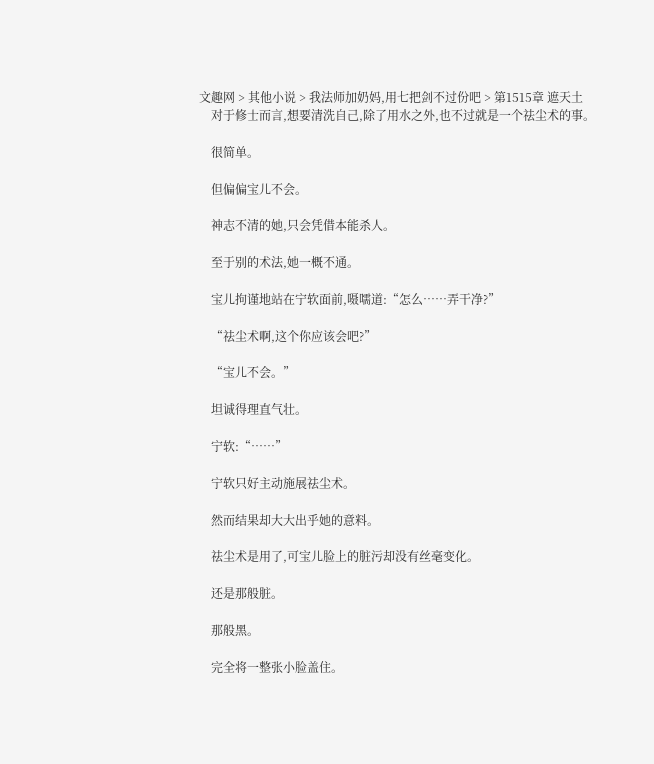文趣网 > 其他小说 > 我法师加奶妈,用七把剑不过份吧 > 第1515章 遮天土
    对于修士而言,想要清洗自己,除了用水之外,也不过就是一个祛尘术的事。

    很简单。

    但偏偏宝儿不会。

    神志不清的她,只会凭借本能杀人。

    至于别的术法,她一概不通。

    宝儿拘谨地站在宁软面前,嗫嚅道:“怎么……弄干净?”

    “祛尘术啊,这个你应该会吧?”

    “宝儿不会。”

    坦诚得理直气壮。

    宁软:“……”

    宁软只好主动施展祛尘术。

    然而结果却大大出乎她的意料。

    祛尘术是用了,可宝儿脸上的脏污却没有丝毫变化。

    还是那般脏。

    那般黑。

    完全将一整张小脸盖住。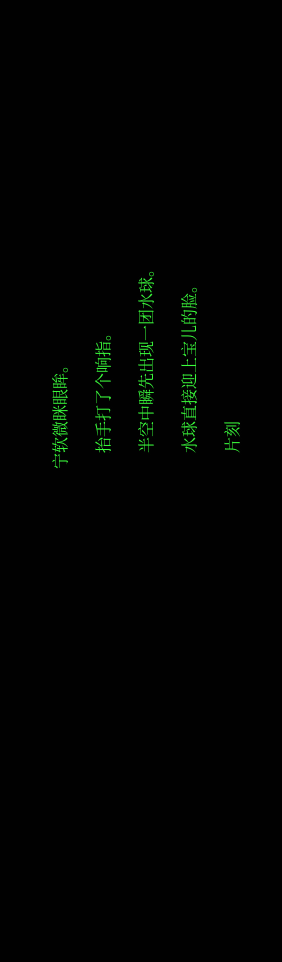宁软微眯眼眸。

    抬手打了个响指。

    半空中瞬先出现一团水球。

    水球直接迎上宝儿的脸。

    片刻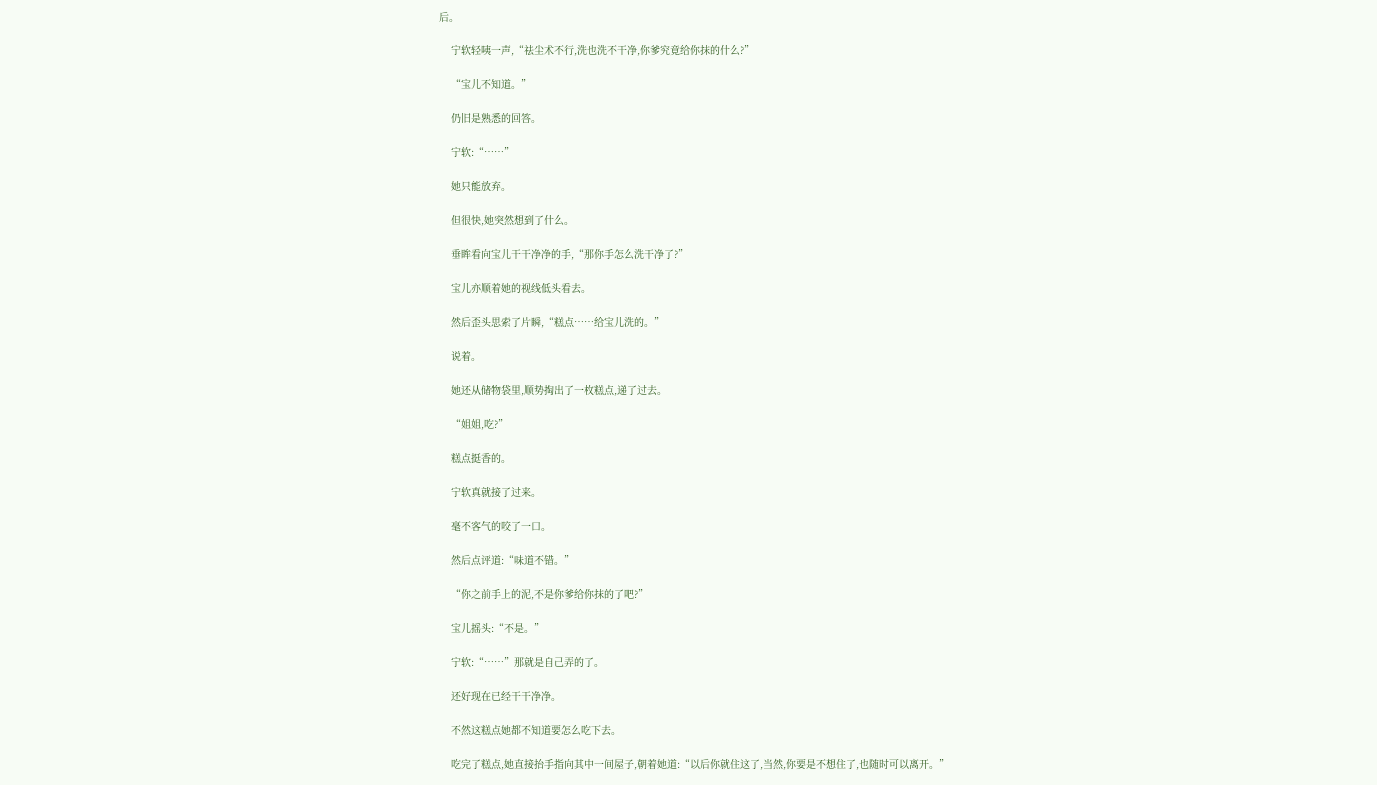后。

    宁软轻咦一声,“祛尘术不行,洗也洗不干净,你爹究竟给你抹的什么?”

    “宝儿不知道。”

    仍旧是熟悉的回答。

    宁软:“……”

    她只能放弃。

    但很快,她突然想到了什么。

    垂眸看向宝儿干干净净的手,“那你手怎么洗干净了?”

    宝儿亦顺着她的视线低头看去。

    然后歪头思索了片瞬,“糕点……给宝儿洗的。”

    说着。

    她还从储物袋里,顺势掏出了一枚糕点,递了过去。

    “姐姐,吃?”

    糕点挺香的。

    宁软真就接了过来。

    毫不客气的咬了一口。

    然后点评道:“味道不错。”

    “你之前手上的泥,不是你爹给你抹的了吧?”

    宝儿摇头:“不是。”

    宁软:“……”那就是自己弄的了。

    还好现在已经干干净净。

    不然这糕点她都不知道要怎么吃下去。

    吃完了糕点,她直接抬手指向其中一间屋子,朝着她道:“以后你就住这了,当然,你要是不想住了,也随时可以离开。”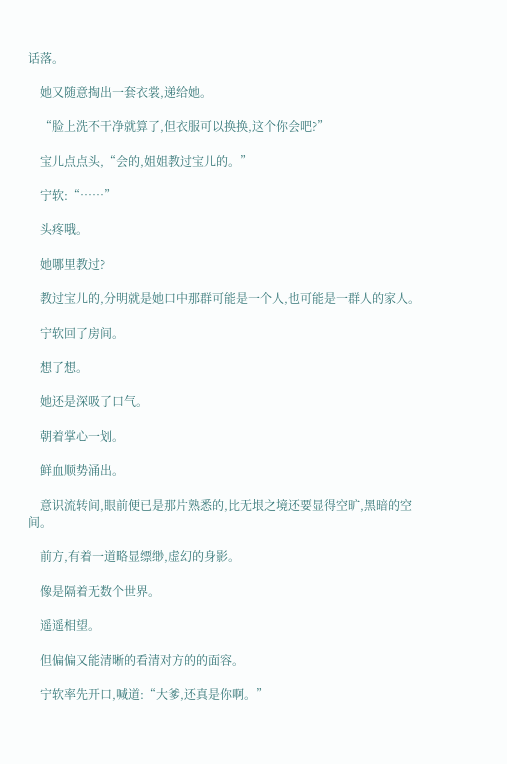话落。

    她又随意掏出一套衣裳,递给她。

    “脸上洗不干净就算了,但衣服可以换换,这个你会吧?”

    宝儿点点头,“会的,姐姐教过宝儿的。”

    宁软:“……”

    头疼哦。

    她哪里教过?

    教过宝儿的,分明就是她口中那群可能是一个人,也可能是一群人的家人。

    宁软回了房间。

    想了想。

    她还是深吸了口气。

    朝着掌心一划。

    鲜血顺势涌出。

    意识流转间,眼前便已是那片熟悉的,比无垠之境还要显得空旷,黑暗的空间。

    前方,有着一道略显缥缈,虚幻的身影。

    像是隔着无数个世界。

    遥遥相望。

    但偏偏又能清晰的看清对方的的面容。

    宁软率先开口,喊道:“大爹,还真是你啊。”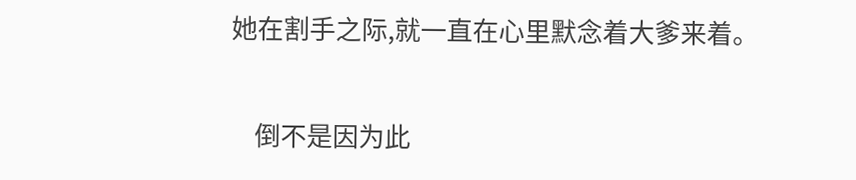她在割手之际,就一直在心里默念着大爹来着。

    倒不是因为此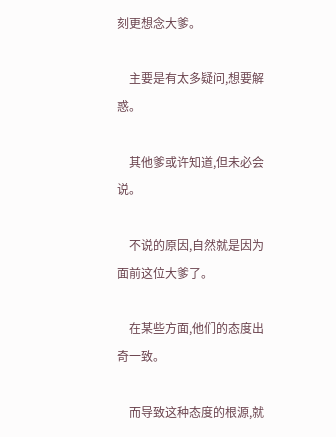刻更想念大爹。

    主要是有太多疑问,想要解惑。

    其他爹或许知道,但未必会说。

    不说的原因,自然就是因为面前这位大爹了。

    在某些方面,他们的态度出奇一致。

    而导致这种态度的根源,就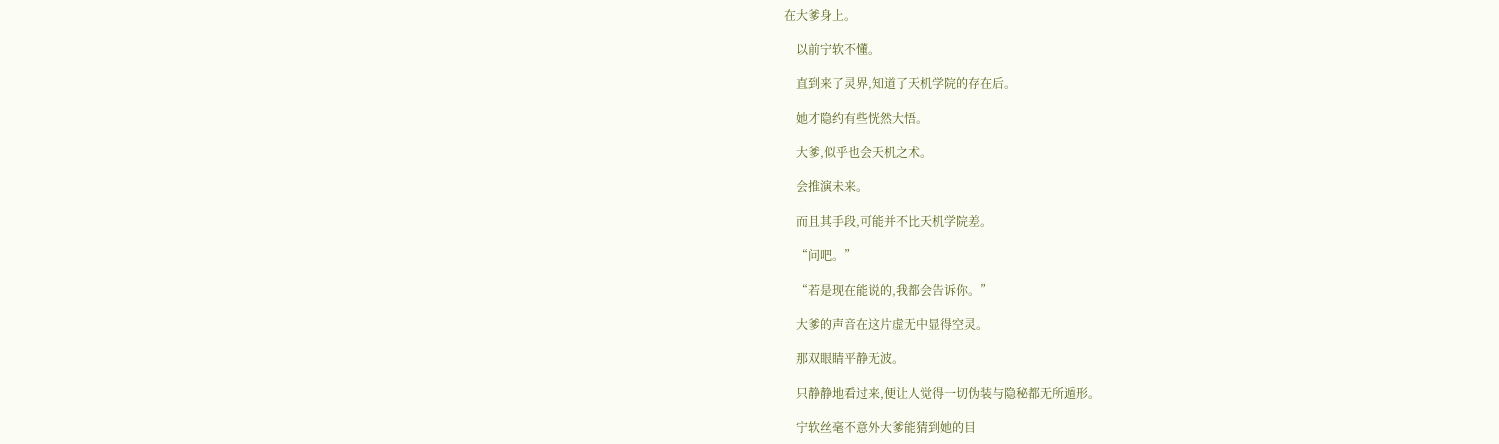在大爹身上。

    以前宁软不懂。

    直到来了灵界,知道了天机学院的存在后。

    她才隐约有些恍然大悟。

    大爹,似乎也会天机之术。

    会推演未来。

    而且其手段,可能并不比天机学院差。

    “问吧。”

    “若是现在能说的,我都会告诉你。”

    大爹的声音在这片虚无中显得空灵。

    那双眼睛平静无波。

    只静静地看过来,便让人觉得一切伪装与隐秘都无所遁形。

    宁软丝毫不意外大爹能猜到她的目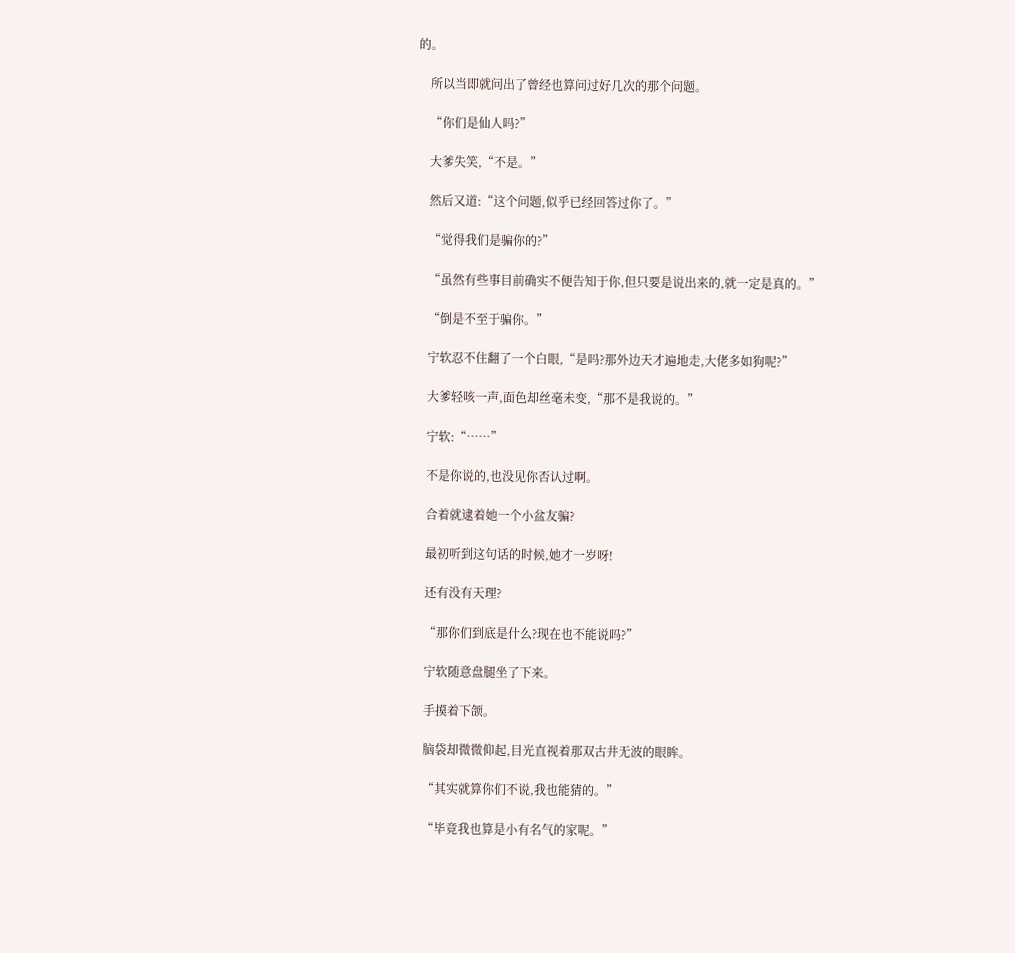的。

    所以当即就问出了曾经也算问过好几次的那个问题。

    “你们是仙人吗?”

    大爹失笑,“不是。”

    然后又道:“这个问题,似乎已经回答过你了。”

    “觉得我们是骗你的?”

    “虽然有些事目前确实不便告知于你,但只要是说出来的,就一定是真的。”

    “倒是不至于骗你。”

    宁软忍不住翻了一个白眼,“是吗?那外边天才遍地走,大佬多如狗呢?”

    大爹轻咳一声,面色却丝毫未变,“那不是我说的。”

    宁软:“……”

    不是你说的,也没见你否认过啊。

    合着就逮着她一个小盆友骗?

    最初听到这句话的时候,她才一岁呀!

    还有没有天理?

    “那你们到底是什么?现在也不能说吗?”

    宁软随意盘腿坐了下来。

    手摸着下颌。

    脑袋却微微仰起,目光直视着那双古井无波的眼眸。

    “其实就算你们不说,我也能猜的。”

    “毕竟我也算是小有名气的家呢。”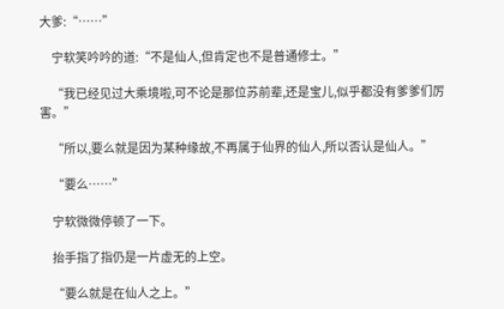大爹:“……”

    宁软笑吟吟的道:“不是仙人,但肯定也不是普通修士。”

    “我已经见过大乘境啦,可不论是那位苏前辈,还是宝儿,似乎都没有爹爹们厉害。”

    “所以,要么就是因为某种缘故,不再属于仙界的仙人,所以否认是仙人。”

    “要么……”

    宁软微微停顿了一下。

    抬手指了指仍是一片虚无的上空。

    “要么就是在仙人之上。”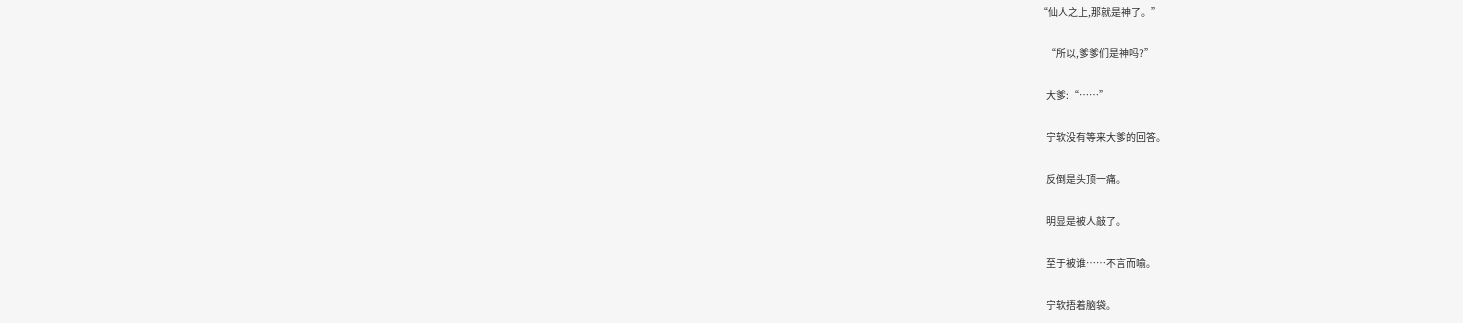“仙人之上,那就是神了。”

    “所以,爹爹们是神吗?”

    大爹:“……”

    宁软没有等来大爹的回答。

    反倒是头顶一痛。

    明显是被人敲了。

    至于被谁……不言而喻。

    宁软捂着脑袋。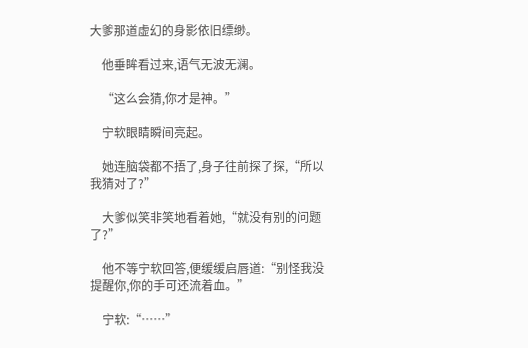大爹那道虚幻的身影依旧缥缈。

    他垂眸看过来,语气无波无澜。

    “这么会猜,你才是神。”

    宁软眼睛瞬间亮起。

    她连脑袋都不捂了,身子往前探了探,“所以我猜对了?”

    大爹似笑非笑地看着她,“就没有别的问题了?”

    他不等宁软回答,便缓缓启唇道:“别怪我没提醒你,你的手可还流着血。”

    宁软:“……”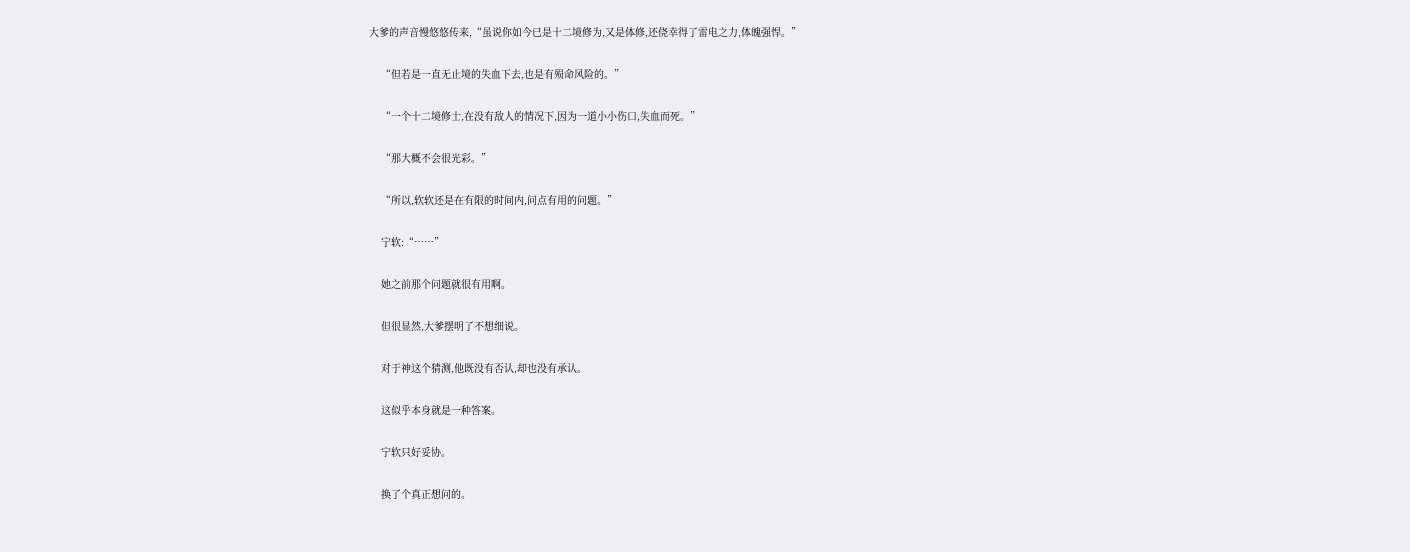大爹的声音慢悠悠传来,“虽说你如今已是十二境修为,又是体修,还侥幸得了雷电之力,体魄强悍。”

    “但若是一直无止境的失血下去,也是有殒命风险的。”

    “一个十二境修士,在没有敌人的情况下,因为一道小小伤口,失血而死。”

    “那大概不会很光彩。”

    “所以,软软还是在有限的时间内,问点有用的问题。”

    宁软:“……”

    她之前那个问题就很有用啊。

    但很显然,大爹摆明了不想细说。

    对于神这个猜测,他既没有否认,却也没有承认。

    这似乎本身就是一种答案。

    宁软只好妥协。

    换了个真正想问的。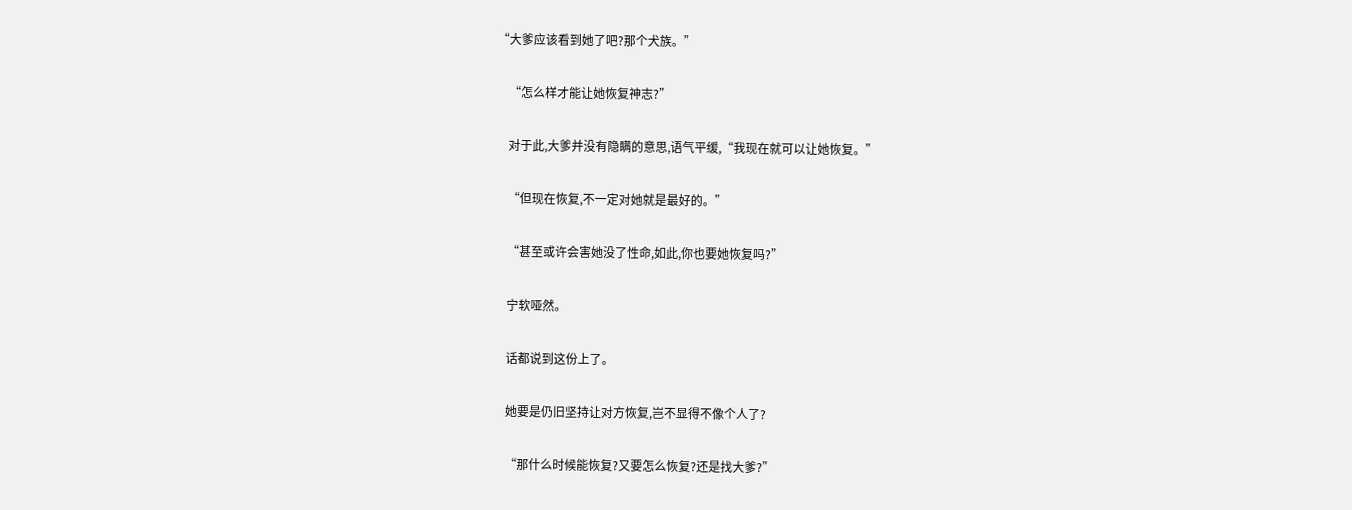“大爹应该看到她了吧?那个犬族。”

    “怎么样才能让她恢复神志?”

    对于此,大爹并没有隐瞒的意思,语气平缓,“我现在就可以让她恢复。”

    “但现在恢复,不一定对她就是最好的。”

    “甚至或许会害她没了性命,如此,你也要她恢复吗?”

    宁软哑然。

    话都说到这份上了。

    她要是仍旧坚持让对方恢复,岂不显得不像个人了?

    “那什么时候能恢复?又要怎么恢复?还是找大爹?”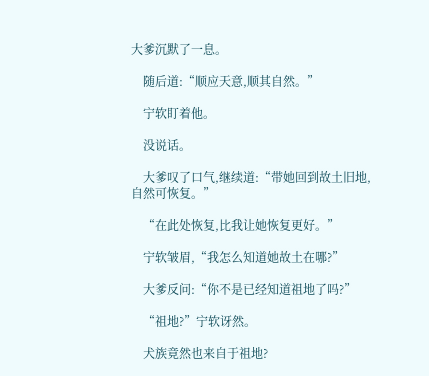大爹沉默了一息。

    随后道:“顺应天意,顺其自然。”

    宁软盯着他。

    没说话。

    大爹叹了口气,继续道:“带她回到故土旧地,自然可恢复。”

    “在此处恢复,比我让她恢复更好。”

    宁软皱眉,“我怎么知道她故土在哪?”

    大爹反问:“你不是已经知道祖地了吗?”

    “祖地?”宁软讶然。

    犬族竟然也来自于祖地?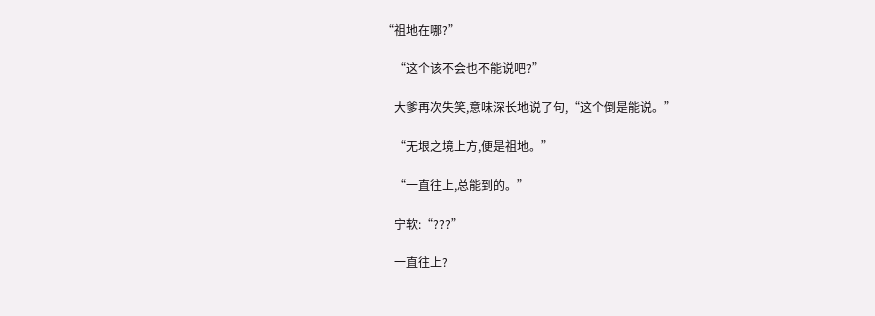“祖地在哪?”

    “这个该不会也不能说吧?”

    大爹再次失笑,意味深长地说了句,“这个倒是能说。”

    “无垠之境上方,便是祖地。”

    “一直往上,总能到的。”

    宁软:“???”

    一直往上?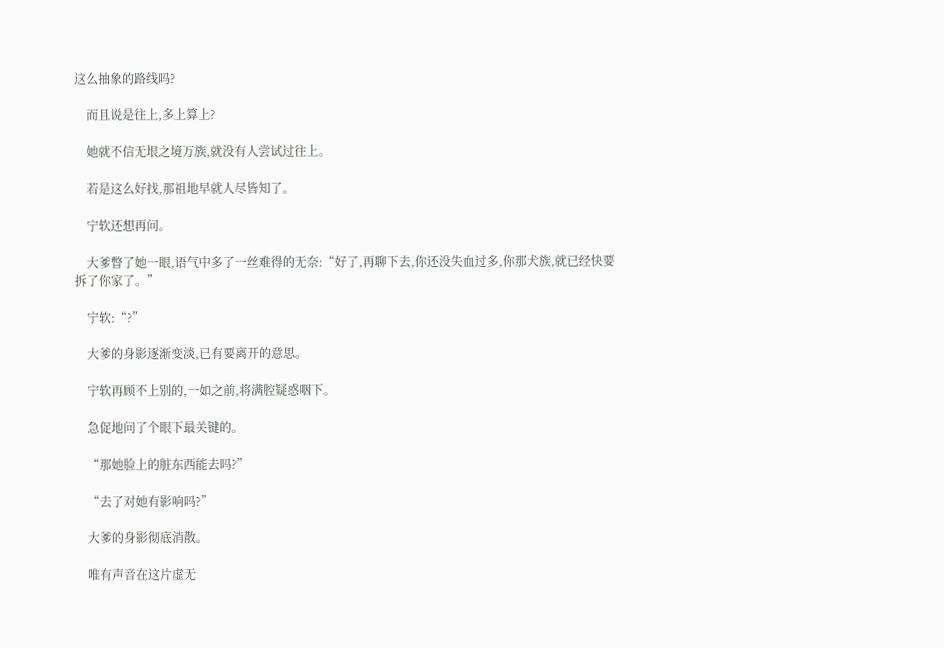这么抽象的路线吗?

    而且说是往上,多上算上?

    她就不信无垠之境万族,就没有人尝试过往上。

    若是这么好找,那祖地早就人尽皆知了。

    宁软还想再问。

    大爹瞥了她一眼,语气中多了一丝难得的无奈:“好了,再聊下去,你还没失血过多,你那犬族,就已经快要拆了你家了。”

    宁软:“?”

    大爹的身影逐渐变淡,已有要离开的意思。

    宁软再顾不上别的,一如之前,将满腔疑惑咽下。

    急促地问了个眼下最关键的。

    “那她脸上的脏东西能去吗?”

    “去了对她有影响吗?”

    大爹的身影彻底消散。

    唯有声音在这片虚无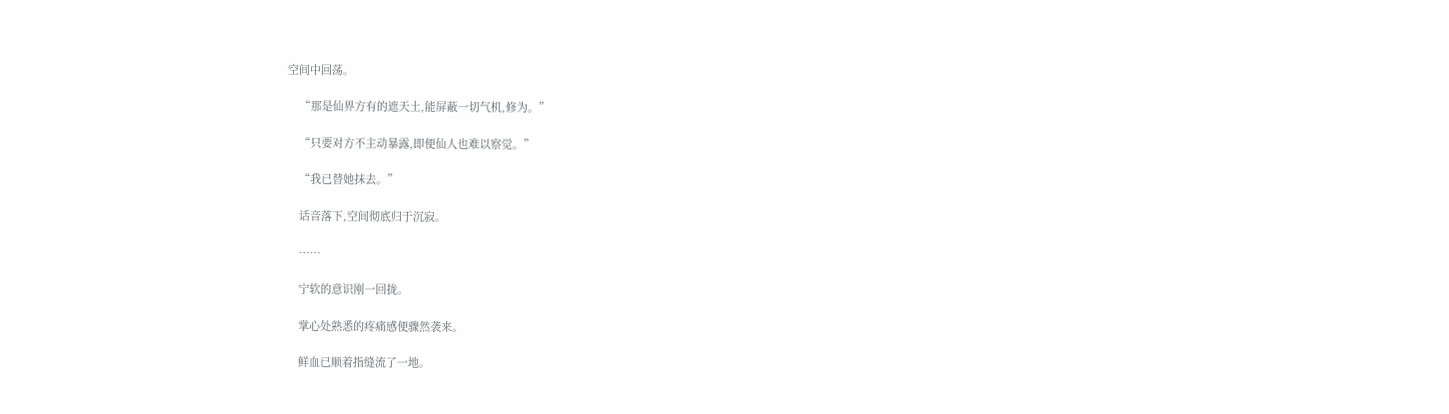空间中回荡。

    “那是仙界方有的遮天土,能屏蔽一切气机,修为。”

    “只要对方不主动暴露,即便仙人也难以察觉。”

    “我已替她抹去。”

    话音落下,空间彻底归于沉寂。

    ……

    宁软的意识刚一回拢。

    掌心处熟悉的疼痛感便骤然袭来。

    鲜血已顺着指缝流了一地。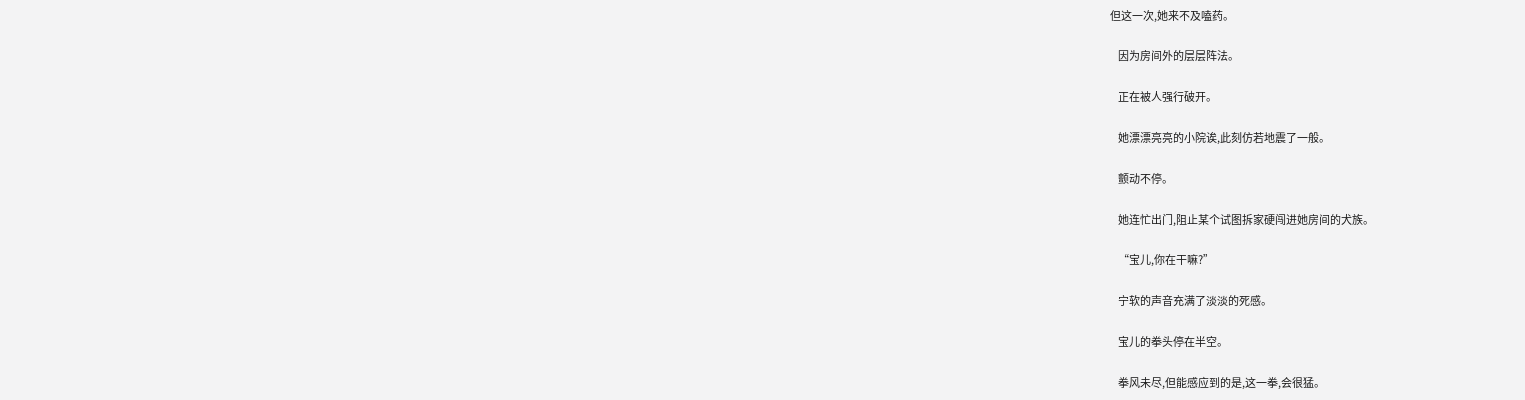但这一次,她来不及嗑药。

    因为房间外的层层阵法。

    正在被人强行破开。

    她漂漂亮亮的小院诶,此刻仿若地震了一般。

    颤动不停。

    她连忙出门,阻止某个试图拆家硬闯进她房间的犬族。

    “宝儿,你在干嘛?”

    宁软的声音充满了淡淡的死感。

    宝儿的拳头停在半空。

    拳风未尽,但能感应到的是,这一拳,会很猛。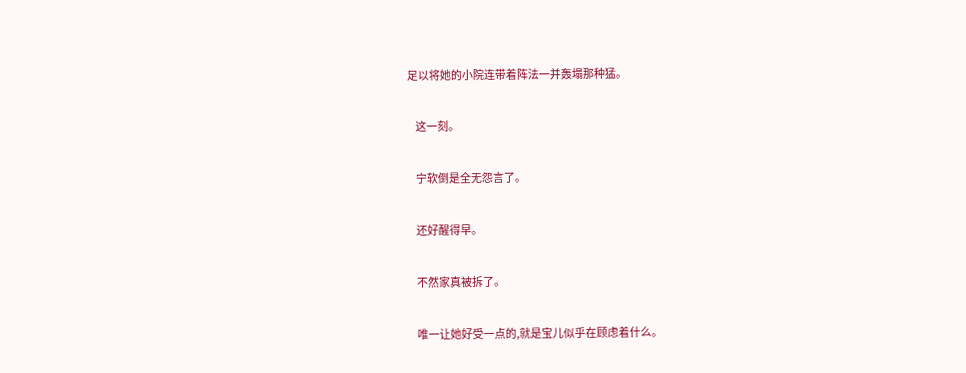足以将她的小院连带着阵法一并轰塌那种猛。

    这一刻。

    宁软倒是全无怨言了。

    还好醒得早。

    不然家真被拆了。

    唯一让她好受一点的,就是宝儿似乎在顾虑着什么。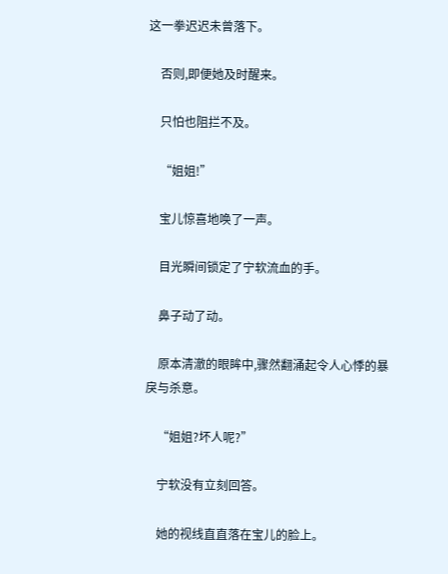这一拳迟迟未曾落下。

    否则,即便她及时醒来。

    只怕也阻拦不及。

    “姐姐!”

    宝儿惊喜地唤了一声。

    目光瞬间锁定了宁软流血的手。

    鼻子动了动。

    原本清澈的眼眸中,骤然翻涌起令人心悸的暴戾与杀意。

    “姐姐?坏人呢?”

    宁软没有立刻回答。

    她的视线直直落在宝儿的脸上。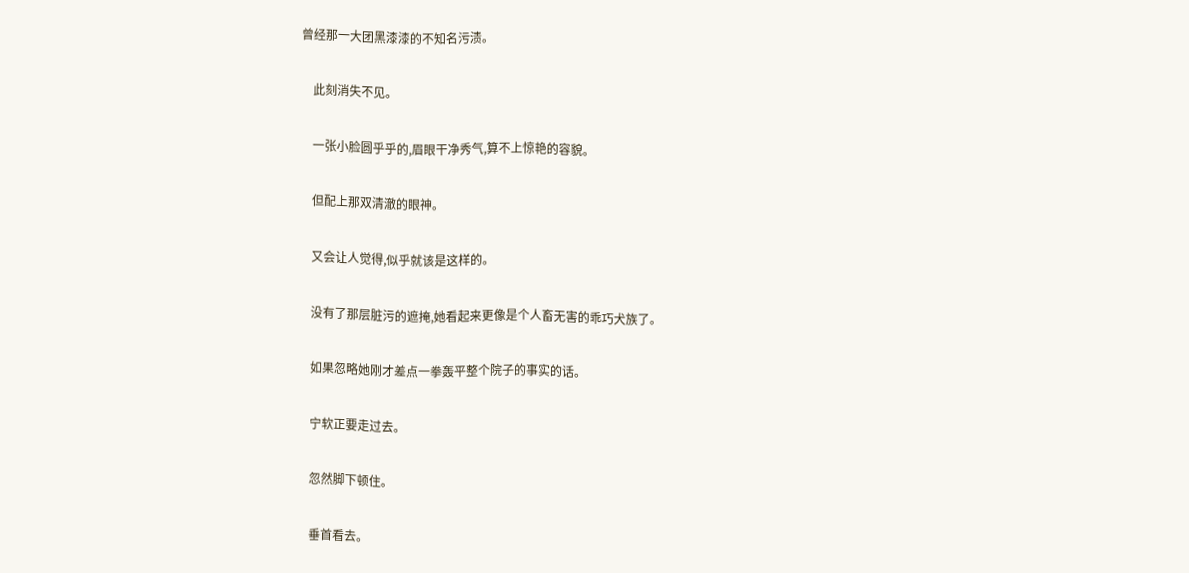曾经那一大团黑漆漆的不知名污渍。

    此刻消失不见。

    一张小脸圆乎乎的,眉眼干净秀气,算不上惊艳的容貌。

    但配上那双清澈的眼神。

    又会让人觉得,似乎就该是这样的。

    没有了那层脏污的遮掩,她看起来更像是个人畜无害的乖巧犬族了。

    如果忽略她刚才差点一拳轰平整个院子的事实的话。

    宁软正要走过去。

    忽然脚下顿住。

    垂首看去。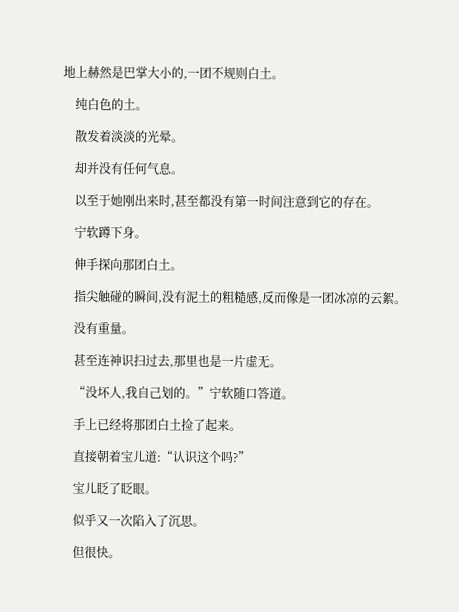地上赫然是巴掌大小的,一团不规则白土。

    纯白色的土。

    散发着淡淡的光晕。

    却并没有任何气息。

    以至于她刚出来时,甚至都没有第一时间注意到它的存在。

    宁软蹲下身。

    伸手探向那团白土。

    指尖触碰的瞬间,没有泥土的粗糙感,反而像是一团冰凉的云絮。

    没有重量。

    甚至连神识扫过去,那里也是一片虚无。

    “没坏人,我自己划的。”宁软随口答道。

    手上已经将那团白土捡了起来。

    直接朝着宝儿道:“认识这个吗?”

    宝儿眨了眨眼。

    似乎又一次陷入了沉思。

    但很快。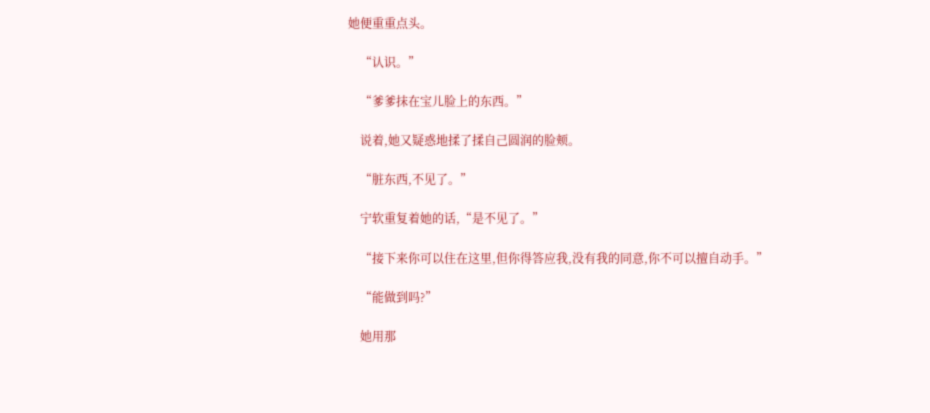她便重重点头。

    “认识。”

    “爹爹抹在宝儿脸上的东西。”

    说着,她又疑惑地揉了揉自己圆润的脸颊。

    “脏东西,不见了。”

    宁软重复着她的话,“是不见了。”

    “接下来你可以住在这里,但你得答应我,没有我的同意,你不可以擅自动手。”

    “能做到吗?”

    她用那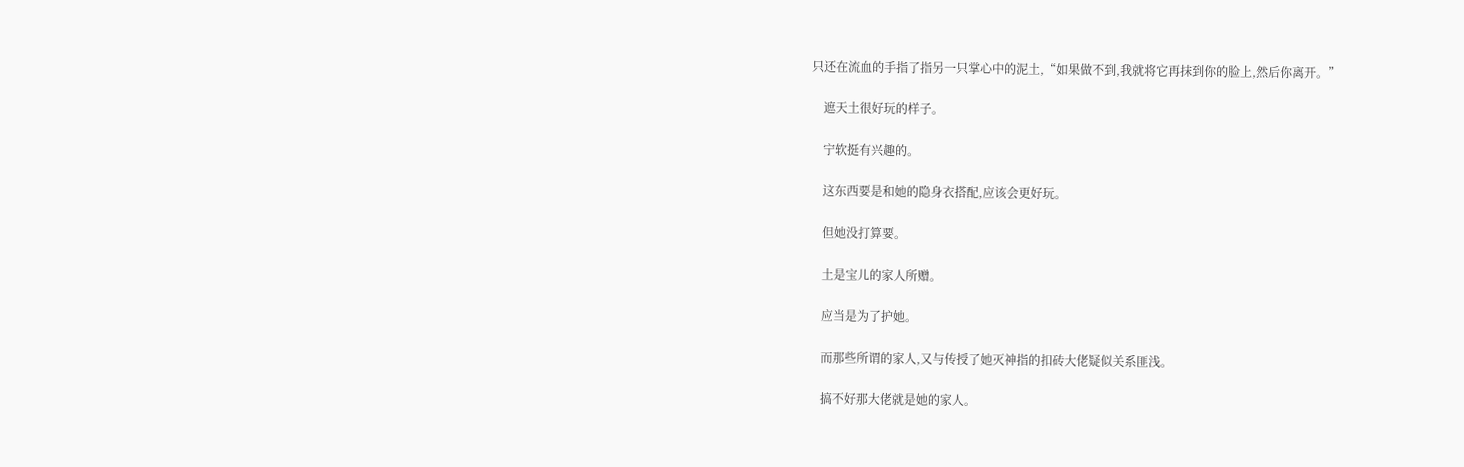只还在流血的手指了指另一只掌心中的泥土,“如果做不到,我就将它再抹到你的脸上,然后你离开。”

    遮天土很好玩的样子。

    宁软挺有兴趣的。

    这东西要是和她的隐身衣搭配,应该会更好玩。

    但她没打算要。

    土是宝儿的家人所赠。

    应当是为了护她。

    而那些所谓的家人,又与传授了她灭神指的扣砖大佬疑似关系匪浅。

    搞不好那大佬就是她的家人。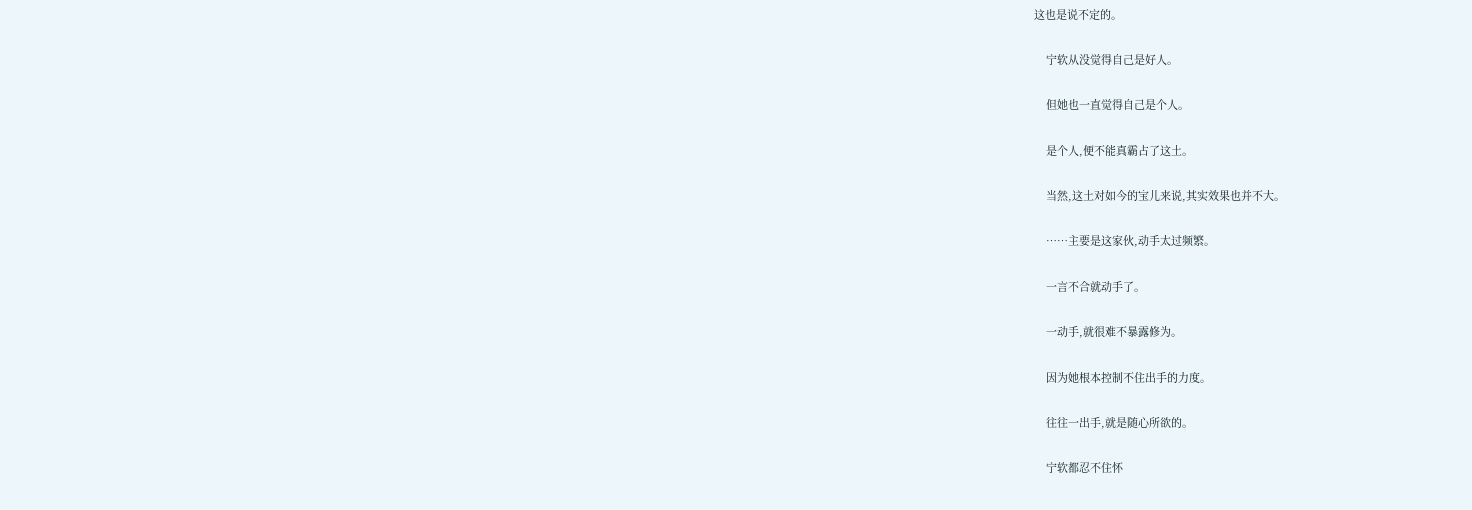这也是说不定的。

    宁软从没觉得自己是好人。

    但她也一直觉得自己是个人。

    是个人,便不能真霸占了这土。

    当然,这土对如今的宝儿来说,其实效果也并不大。

    ……主要是这家伙,动手太过频繁。

    一言不合就动手了。

    一动手,就很难不暴露修为。

    因为她根本控制不住出手的力度。

    往往一出手,就是随心所欲的。

    宁软都忍不住怀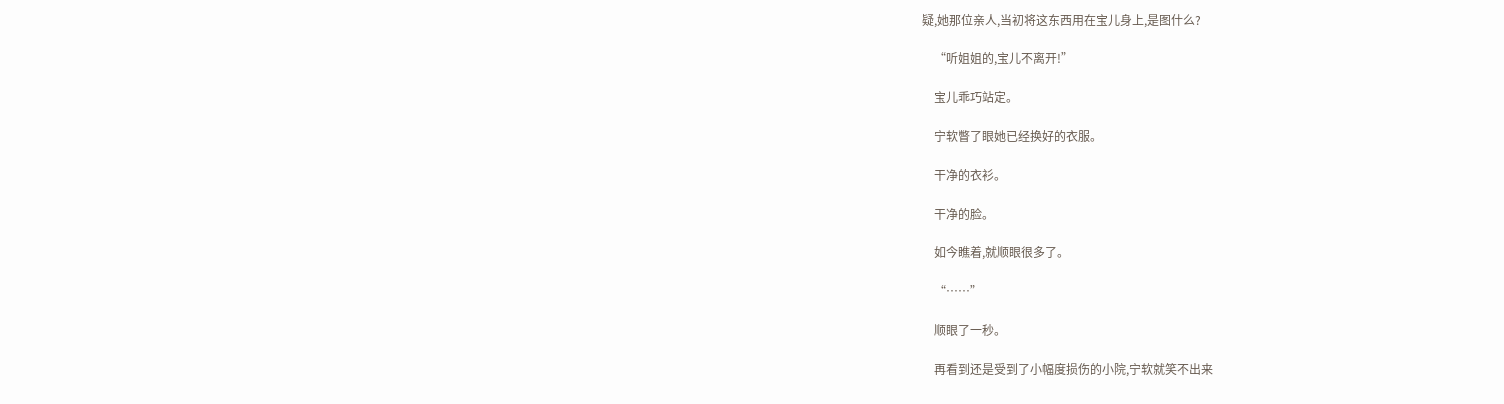疑,她那位亲人,当初将这东西用在宝儿身上,是图什么?

    “听姐姐的,宝儿不离开!”

    宝儿乖巧站定。

    宁软瞥了眼她已经换好的衣服。

    干净的衣衫。

    干净的脸。

    如今瞧着,就顺眼很多了。

    “……”

    顺眼了一秒。

    再看到还是受到了小幅度损伤的小院,宁软就笑不出来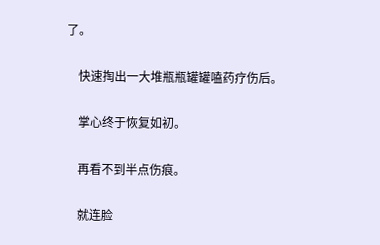了。

    快速掏出一大堆瓶瓶罐罐嗑药疗伤后。

    掌心终于恢复如初。

    再看不到半点伤痕。

    就连脸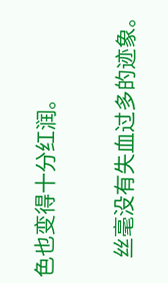色也变得十分红润。

    丝毫没有失血过多的迹象。